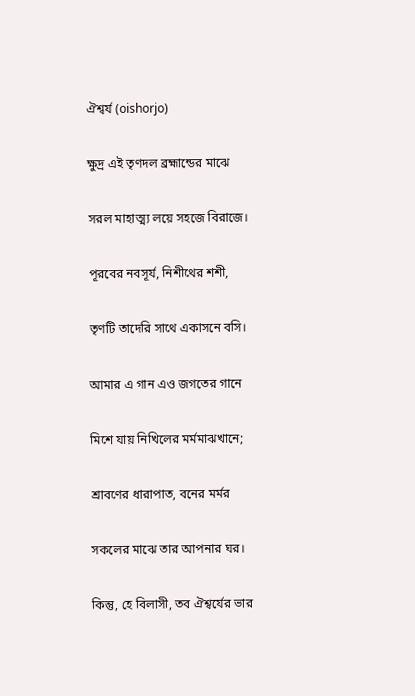ঐশ্বর্য (oishorjo)

ক্ষুদ্র এই তৃণদল ব্রহ্মান্ডের মাঝে

সরল মাহাত্ম্য লয়ে সহজে বিরাজে।

পূরবের নবসূর্য, নিশীথের শশী,

তৃণটি তাদেরি সাথে একাসনে বসি।

আমার এ গান এও জগতের গানে

মিশে যায় নিখিলের মর্মমাঝখানে;

শ্রাবণের ধারাপাত, বনের মর্মর

সকলের মাঝে তার আপনার ঘর।

কিন্তু, হে বিলাসী, তব ঐশ্বর্যের ভার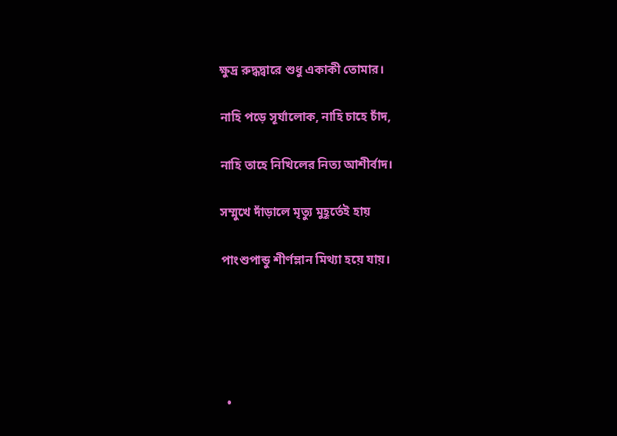ক্ষুদ্র রুদ্ধদ্বারে শুধু একাকী তোমার।

নাহি পড়ে সূর্যালোক, নাহি চাহে চাঁদ,

নাহি তাহে নিখিলের নিত্য আশীর্বাদ।

সম্মুখে দাঁড়ালে মৃত্যু মুহূর্তেই হায়

পাংশুপান্ডু শীর্ণম্লান মিথ্যা হয়ে যায়।





  •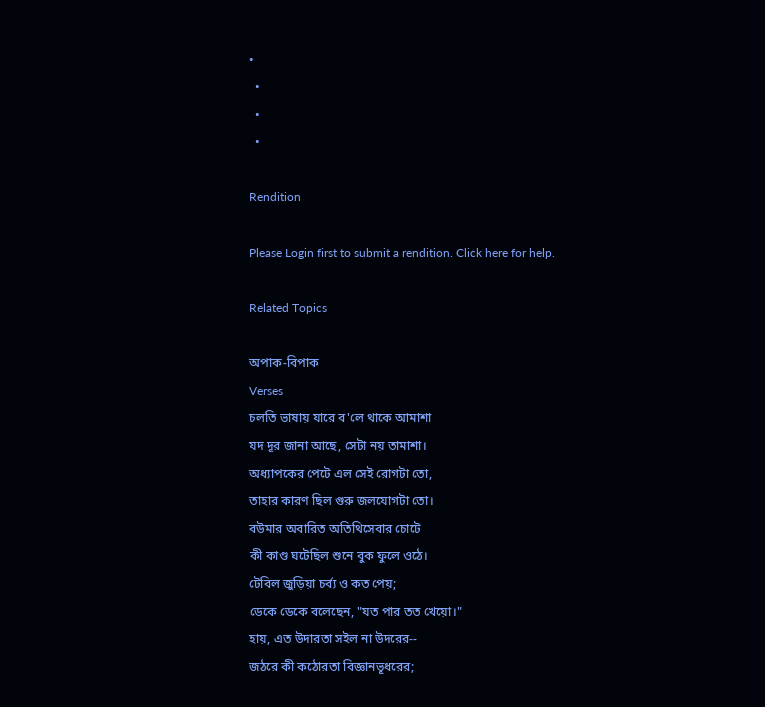•
  •
  •
  •

Rendition

Please Login first to submit a rendition. Click here for help.

Related Topics

অপাক-বিপাক
Verses
চলতি ভাষায় যারে ব'লে থাকে আমাশা
যদ দূর জানা আছে, সেটা নয় তামাশা।
অধ্যাপকের পেটে এল সেই রোগটা তো,
তাহার কারণ ছিল গুরু জলযোগটা তো।
বউমার অবারিত অতিথিসেবার চোটে
কী কাণ্ড ঘটেছিল শুনে বুক ফুলে ওঠে।
টেবিল জুড়িয়া চর্ব্য ও কত পেয়;
ডেকে ডেকে বলেছেন, "যত পার তত খেয়ো।"
হায়, এত উদারতা সইল না উদরের--
জঠরে কী কঠোরতা বিজ্ঞানভূধরের;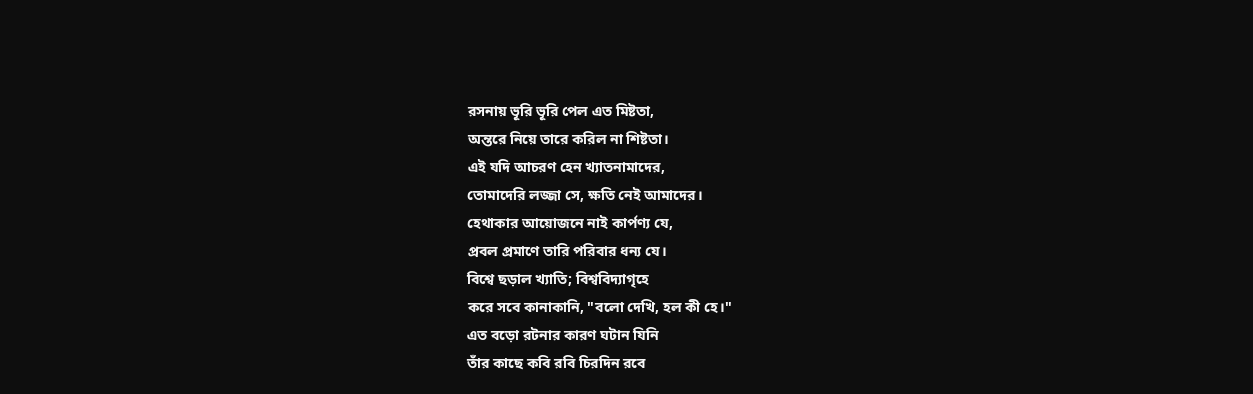রসনায় ভূরি ভূরি পেল এত মিষ্টতা,
অন্তরে নিয়ে তারে করিল না শিষ্টতা।
এই যদি আচরণ হেন খ্যাতনামাদের,
তোমাদেরি লজ্জা সে, ক্ষতি নেই আমাদের।
হেথাকার আয়োজনে নাই কার্পণ্য যে,
প্রবল প্রমাণে তারি পরিবার ধন্য যে।
বিশ্বে ছড়াল খ্যাতি; বিশ্ববিদ্যাগৃহে
করে সবে কানাকানি, "বলো দেখি, হল কী হে।"
এত বড়ো রটনার কারণ ঘটান যিনি
তাঁর কাছে কবি রবি চিরদিন রবে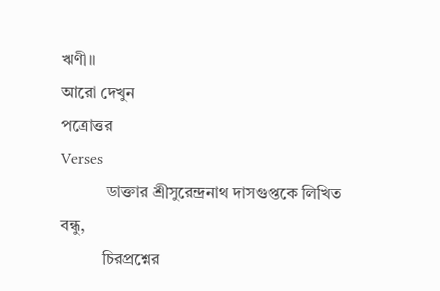ঋণী॥
আরো দেখুন
পত্রোত্তর
Verses
           ডাক্তার শ্রীসুরেন্দ্রনাথ দাসগুপ্তকে লিখিত
বন্ধু,
          চিরপ্রশ্নের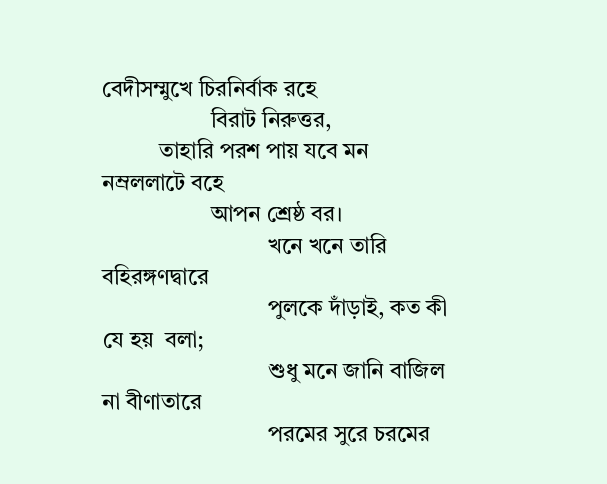বেদীসম্মুখে চিরনির্বাক রহে
                   বিরাট নিরুত্তর,
          তাহারি পরশ পায় যবে মন নম্রললাটে বহে
                   আপন শ্রেষ্ঠ বর।
                             খনে খনে তারি বহিরঙ্গণদ্বারে
                             পুলকে দাঁড়াই, কত কী যে হয়  বলা;
                             শুধু মনে জানি বাজিল না বীণাতারে
                             পরমের সুরে চরমের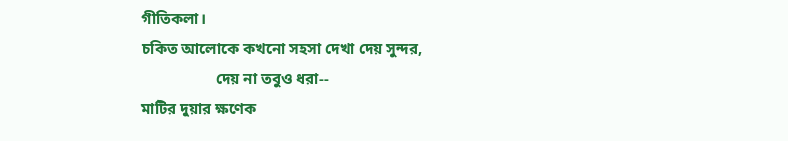গীতিকলা।
চকিত আলোকে কখনো সহসা দেখা দেয় সুন্দর,
                   দেয় না তবুও ধরা--
মাটির দুয়ার ক্ষণেক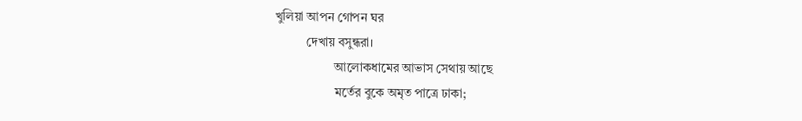খুলিয়া আপন গোপন ঘর
          দেখায় বসুন্ধরা।
                   আলোকধামের আভাস সেথায় আছে
                   মর্তের বুকে অমৃত পাত্রে ঢাকা;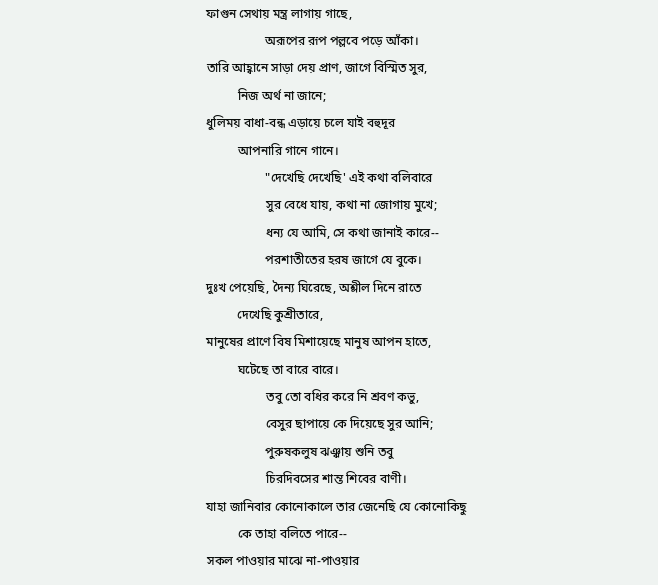ফাগুন সেথায় মন্ত্র লাগায় গাছে,
                   অরূপের রূপ পল্লবে পড়ে আঁকা।
তারি আহ্বানে সাড়া দেয় প্রাণ, জাগে বিস্মিত সুর,
          নিজ অর্থ না জানে;
ধুলিময় বাধা-বন্ধ এড়ায়ে চলে যাই বহুদূর
          আপনারি গানে গানে।
                   "দেখেছি দেখেছি' এই কথা বলিবারে
                   সুর বেধে যায়, কথা না জোগায় মুখে;
                   ধন্য যে আমি, সে কথা জানাই কারে--
                   পরশাতীতের হরষ জাগে যে বুকে।
দুঃখ পেয়েছি, দৈন্য ঘিরেছে, অশ্লীল দিনে রাতে
          দেখেছি কুশ্রীতারে,
মানুষের প্রাণে বিষ মিশায়েছে মানুষ আপন হাতে,
          ঘটেছে তা বারে বারে।
                   তবু তো বধির করে নি শ্রবণ কভু,
                   বেসুর ছাপায়ে কে দিয়েছে সুর আনি;
                   পুরুষকলুষ ঝঞ্ঝায় শুনি তবু
                   চিরদিবসের শান্ত শিবের বাণী।
যাহা জানিবার কোনোকালে তার জেনেছি যে কোনোকিছু
          কে তাহা বলিতে পারে--
সকল পাওয়ার মাঝে না-পাওয়ার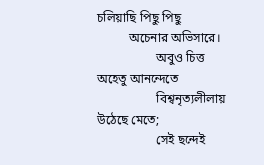চলিয়াছি পিছু পিছু
          অচেনার অভিসারে।
                   অবুও চিত্ত অহেতু আনন্দেতে
                   বিশ্বনৃত্যলীলায় উঠেছে মেতে;
                   সেই ছন্দেই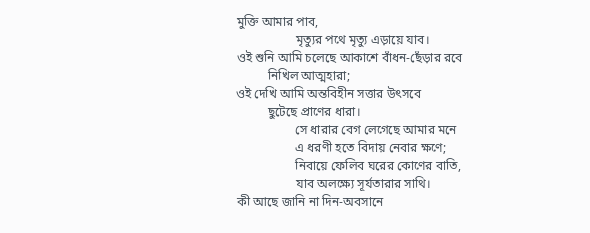মুক্তি আমার পাব,
                   মৃত্যুর পথে মৃত্যু এড়ায়ে যাব।
ওই শুনি আমি চলেছে আকাশে বাঁধন-ছেঁড়ার রবে
          নিখিল আত্মহারা;
ওই দেখি আমি অন্তবিহীন সত্তার উৎসবে
          ছুটেছে প্রাণের ধারা।
                   সে ধারার বেগ লেগেছে আমার মনে
                   এ ধরণী হতে বিদায় নেবার ক্ষণে;
                   নিবায়ে ফেলিব ঘরের কোণের বাতি,
                   যাব অলক্ষ্যে সূর্যতারার সাথি।
কী আছে জানি না দিন-অবসানে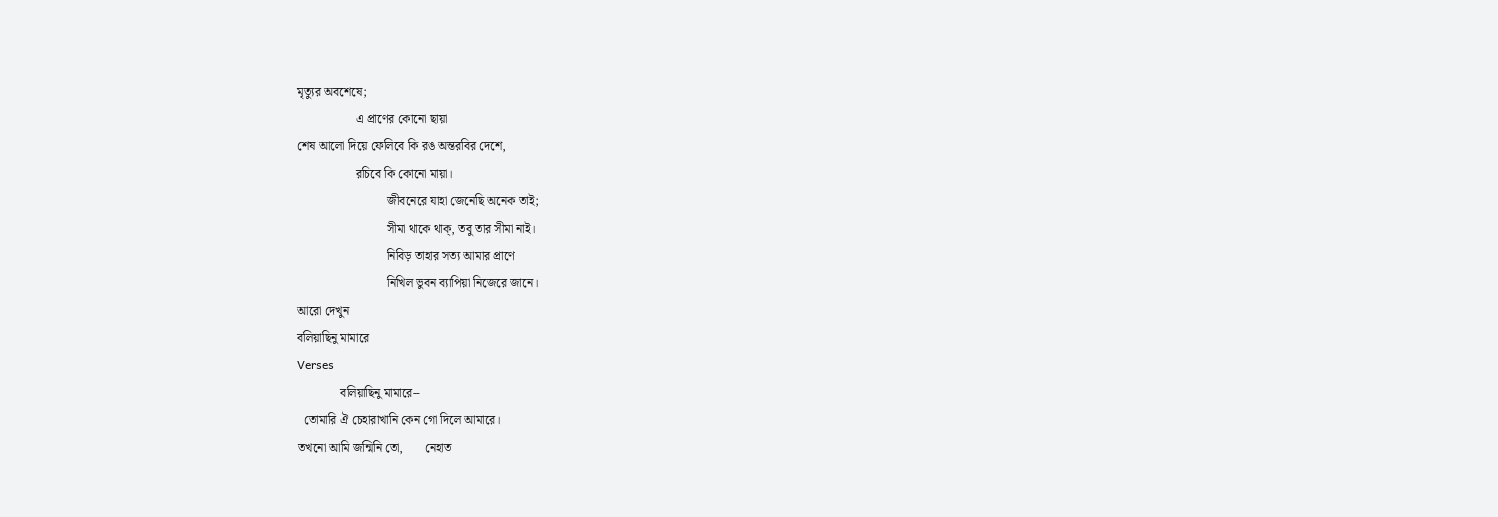মৃত্যুর অবশেষে;
                   এ প্রাণের কোনো ছায়া
শেষ আলো দিয়ে ফেলিবে কি রঙ অন্তরবির দেশে,
                   রচিবে কি কোনো মায়া।
                             জীবনেরে যাহা জেনেছি অনেক তাই;
                             সীমা থাকে থাক্‌, তবু তার সীমা নাই।
                             নিবিড় তাহার সত্য আমার প্রাণে
                             নিখিল ভুবন ব্যাপিয়া নিজেরে জানে।
আরো দেখুন
বলিয়াছিনু মামারে
Verses
              বলিয়াছিনু মামারে--
  তোমারি ঐ চেহারাখানি কেন গো দিলে আমারে।
তখনো আমি জন্মিনি তো,       নেহাত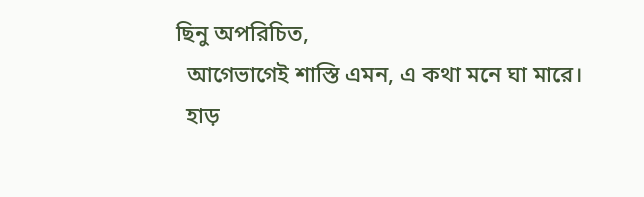ছিনু অপরিচিত,
  আগেভাগেই শাস্তি এমন, এ কথা মনে ঘা মারে।
  হাড়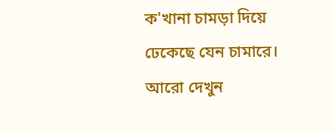ক'খানা চামড়া দিয়ে ঢেকেছে যেন চামারে।
আরো দেখুন